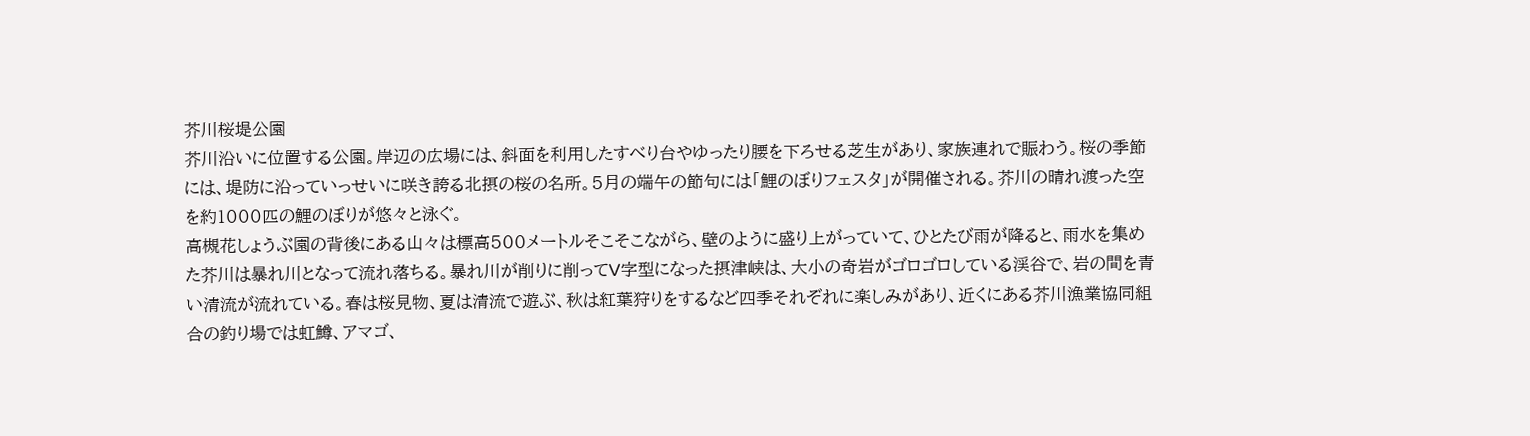芥川桜堤公園
芥川沿いに位置する公園。岸辺の広場には、斜面を利用したすべり台やゆったり腰を下ろせる芝生があり、家族連れで賑わう。桜の季節には、堤防に沿っていっせいに咲き誇る北摂の桜の名所。5月の端午の節句には「鯉のぼりフェスタ」が開催される。芥川の晴れ渡った空を約1000匹の鯉のぼりが悠々と泳ぐ。
高槻花しょうぶ園の背後にある山々は標高500メートルそこそこながら、壁のように盛り上がっていて、ひとたび雨が降ると、雨水を集めた芥川は暴れ川となって流れ落ちる。暴れ川が削りに削ってV字型になった摂津峡は、大小の奇岩がゴロゴロしている渓谷で、岩の間を青い清流が流れている。春は桜見物、夏は清流で遊ぶ、秋は紅葉狩りをするなど四季それぞれに楽しみがあり、近くにある芥川漁業協同組合の釣り場では虹鱒、アマゴ、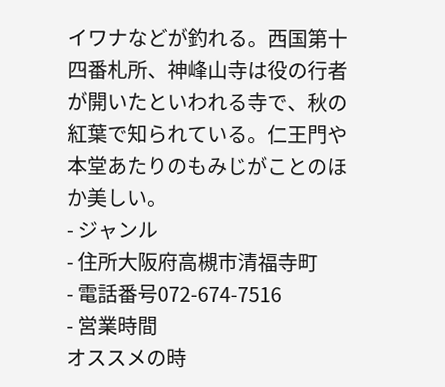イワナなどが釣れる。西国第十四番札所、神峰山寺は役の行者が開いたといわれる寺で、秋の紅葉で知られている。仁王門や本堂あたりのもみじがことのほか美しい。
- ジャンル
- 住所大阪府高槻市清福寺町
- 電話番号072-674-7516
- 営業時間
オススメの時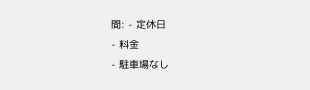間: - 定休日
- 料金
- 駐車場なし